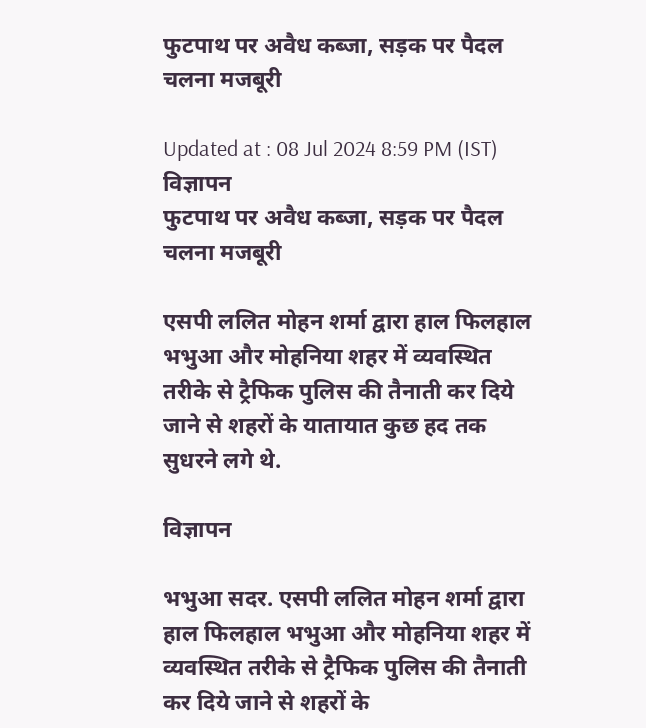फुटपाथ पर अवैध कब्जा, सड़क पर पैदल चलना मजबूरी

Updated at : 08 Jul 2024 8:59 PM (IST)
विज्ञापन
फुटपाथ पर अवैध कब्जा, सड़क पर पैदल चलना मजबूरी

एसपी ललित मोहन शर्मा द्वारा हाल फिलहाल भभुआ और मोहनिया शहर में व्यवस्थित तरीके से ट्रैफिक पुलिस की तैनाती कर दिये जाने से शहरों के यातायात कुछ हद तक सुधरने लगे थे.

विज्ञापन

भभुआ सदर. एसपी ललित मोहन शर्मा द्वारा हाल फिलहाल भभुआ और मोहनिया शहर में व्यवस्थित तरीके से ट्रैफिक पुलिस की तैनाती कर दिये जाने से शहरों के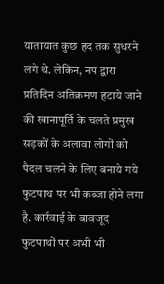यातायात कुछ हद तक सुधरने लगे थे. लेकिन, नप द्वारा प्रतिदिन अतिक्रमण हटाये जाने की खानापूर्ति के चलते प्रमुख सड़कों के अलावा लोगों को पैदल चलने के लिए बनाये गये फुटपाथ पर भी कब्जा होने लगा है. कार्रवाई के बावजूद फुटपाथों पर अभी भी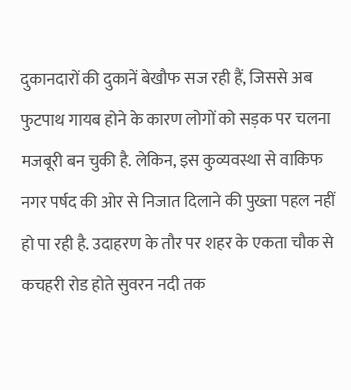दुकानदारों की दुकानें बेखौफ सज रही हैं, जिससे अब फुटपाथ गायब होने के कारण लोगों को सड़क पर चलना मजबूरी बन चुकी है. लेकिन, इस कुव्यवस्था से वाकिफ नगर पर्षद की ओर से निजात दिलाने की पुख्ता पहल नहीं हो पा रही है. उदाहरण के तौर पर शहर के एकता चौक से कचहरी रोड होते सुवरन नदी तक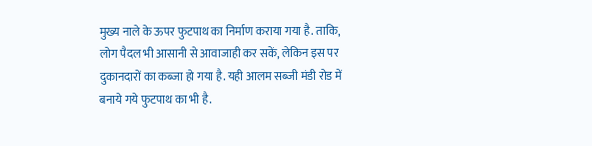मुख्य नाले के ऊपर फुटपाथ का निर्माण कराया गया है. ताकि, लोग पैदल भी आसानी से आवाजाही कर सकें, लेकिन इस पर दुकानदारों का कब्जा हो गया है. यही आलम सब्जी मंडी रोड में बनाये गये फुटपाथ का भी है.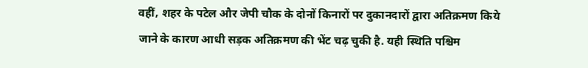वहीं, शहर के पटेल और जेपी चौक के दोनों किनारों पर दुकानदारों द्वारा अतिक्रमण किये जाने के कारण आधी सड़क अतिक्रमण की भेंट चढ़ चुकी है. यही स्थिति पश्चिम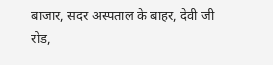बाजार, सदर अस्पताल के बाहर, देवी जी रोड,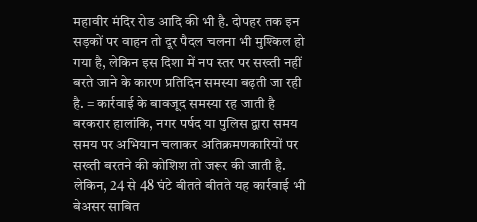महावीर मंदिर रोड आदि की भी है. दोपहर तक इन सड़कों पर वाहन तो दूर पैदल चलना भी मुश्किल हो गया है, लेकिन इस दिशा में नप स्तर पर सख्ती नहीं बरते जाने के कारण प्रतिदिन समस्या बढ़ती जा रही है. = कार्रवाई के बावजूद समस्या रह जाती है बरकरार हालांकि, नगर पर्षद या पुलिस द्वारा समय समय पर अभियान चलाकर अतिक्रमणकारियों पर सख्ती बरतने की कोशिश तो जरूर की जाती है. लेकिन, 24 से 48 घंटे बीतते बीतते यह कार्रवाई भी बेअसर साबित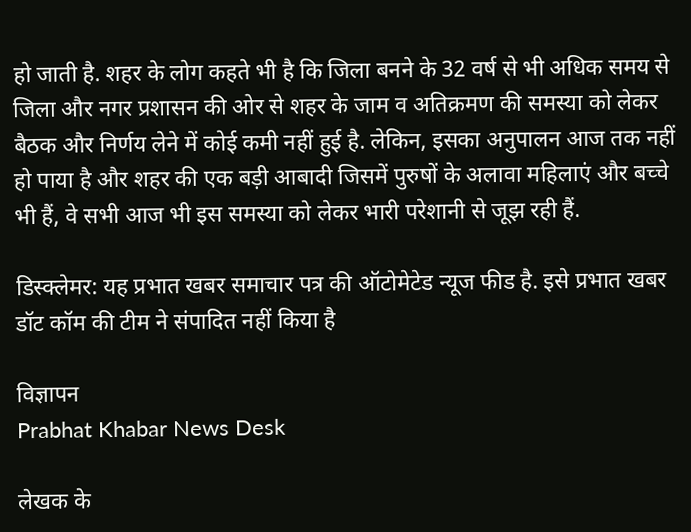हो जाती है. शहर के लोग कहते भी है कि जिला बनने के 32 वर्ष से भी अधिक समय से जिला और नगर प्रशासन की ओर से शहर के जाम व अतिक्रमण की समस्या को लेकर बैठक और निर्णय लेने में कोई कमी नहीं हुई है. लेकिन, इसका अनुपालन आज तक नहीं हो पाया है और शहर की एक बड़ी आबादी जिसमें पुरुषों के अलावा महिलाएं और बच्चे भी हैं, वे सभी आज भी इस समस्या को लेकर भारी परेशानी से जूझ रही हैं.

डिस्क्लेमर: यह प्रभात खबर समाचार पत्र की ऑटोमेटेड न्यूज फीड है. इसे प्रभात खबर डॉट कॉम की टीम ने संपादित नहीं किया है

विज्ञापन
Prabhat Khabar News Desk

लेखक के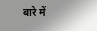बारे में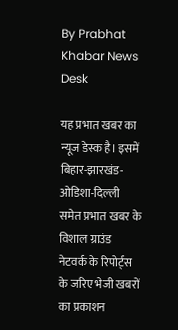By Prabhat Khabar News Desk

यह प्रभात खबर का न्यूज डेस्क है। इसमें बिहार-झारखंड-ओडिशा-दिल्‍ली समेत प्रभात खबर के विशाल ग्राउंड नेटवर्क के रिपोर्ट्स के जरिए भेजी खबरों का प्रकाशन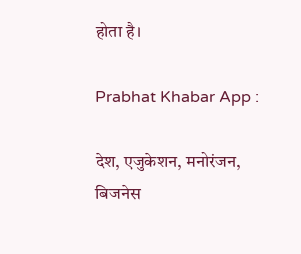होता है।

Prabhat Khabar App :

देश, एजुकेशन, मनोरंजन, बिजनेस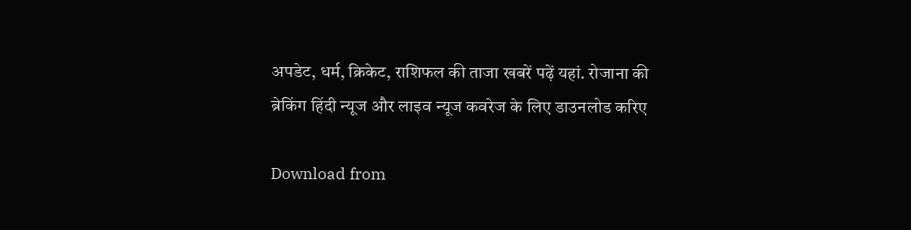अपडेट, धर्म, क्रिकेट, राशिफल की ताजा खबरें पढ़ें यहां. रोजाना की ब्रेकिंग हिंदी न्यूज और लाइव न्यूज कवरेज के लिए डाउनलोड करिए

Download from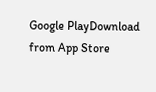Google PlayDownload from App Store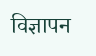विज्ञापन